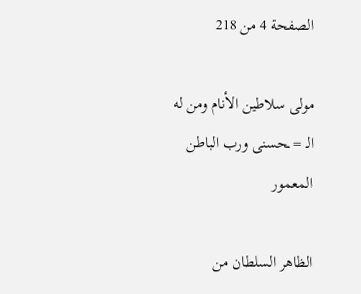الصفحة 4 من 218

مولى سلاطين الأنام ومن له الـ = ـحسنى ورب الباطن المعمور

الظاهر السلطان من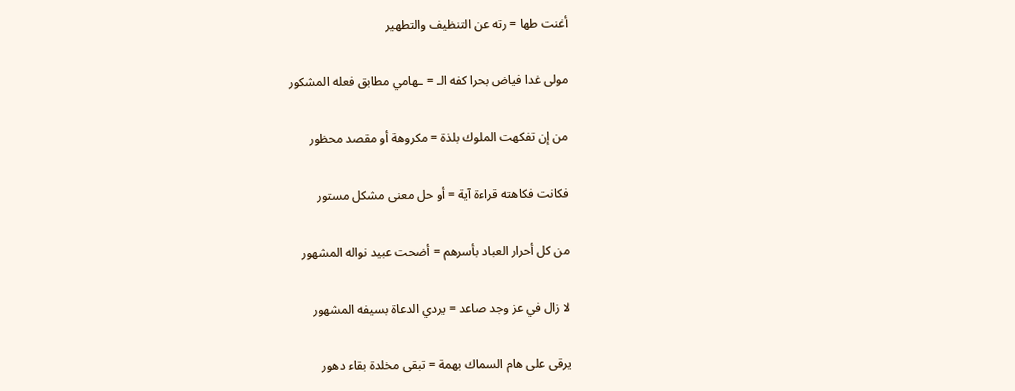أغنت طها = رته عن التنظيف والتطهير

مولى غدا فياض بحرا كفه الـ = ـهامي مطابق فعله المشكور

من إن تفكهت الملوك بلذة = مكروهة أو مقصد محظور

فكانت فكاهته قراءة آية = أو حل معنى مشكل مستور

من كل أحرار العباد بأسرهم = أضحت عبيد نواله المشهور

لا زال في عز وجد صاعد = يردي الدعاة بسيفه المشهور

يرقى على هام السماك بهمة = تبقى مخلدة بقاء دهور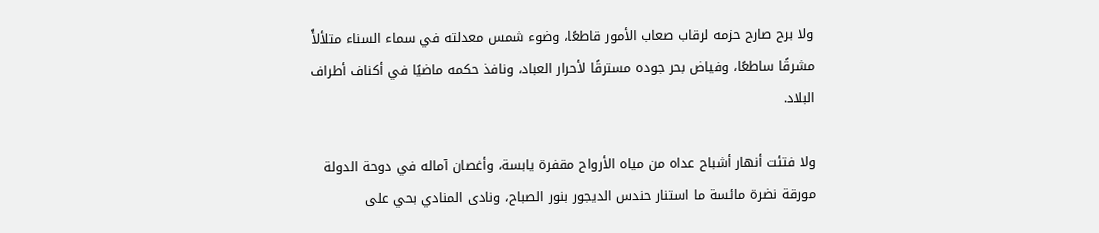ولا برح صارح حزمه لرقاب صعاب الأمور قاطعًا، وضوء شمس معدلته في سماء السناء متلألأً مشرقًا ساطعًا، وفياض بحر جوده مسترقًا لأحرار العباد، ونافذ حكمه ماضيًا في أكناف أطراف البلاد.

ولا فتئت أنهار أشباح عداه من مياه الأرواح مقفرة يابسة، وأغصان آماله في دوحة الدولة مورقة نضرة مائسة ما استنار حندس الديجور بنور الصباح، ونادى المنادي بحي على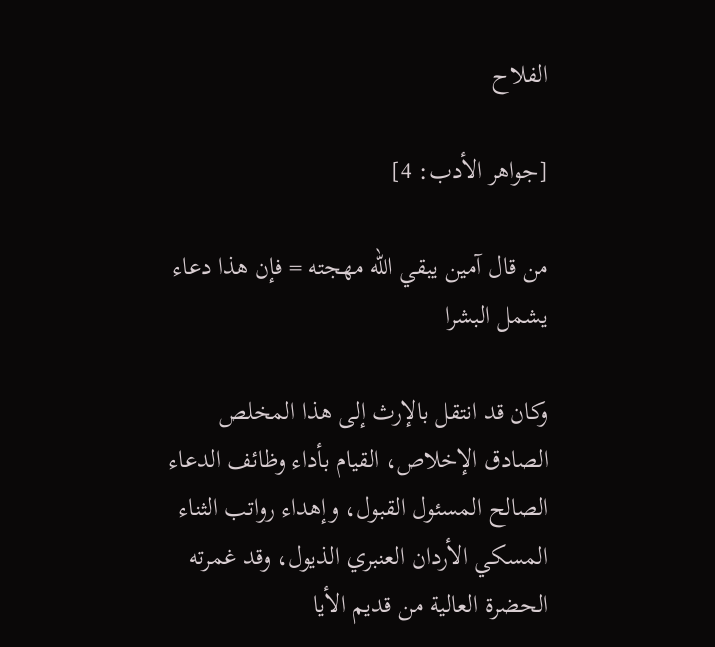الفلاح

[جواهر الأدب: 4]

من قال آمين يبقي الله مهجته = فإن هذا دعاء يشمل البشرا

وكان قد انتقل بالإرث إلى هذا المخلص الصادق الإخلاص، القيام بأداء وظائف الدعاء الصالح المسئول القبول، وإهداء رواتب الثناء المسكي الأردان العنبري الذيول، وقد غمرته الحضرة العالية من قديم الأيا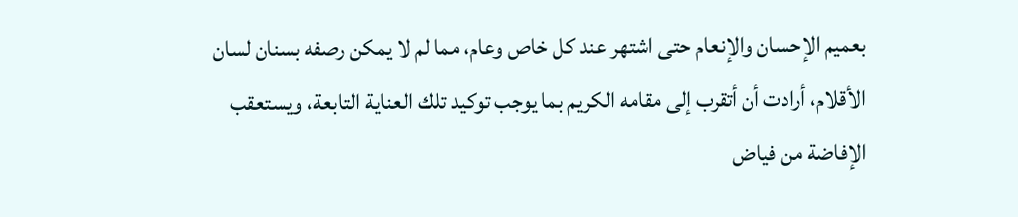بعميم الإحسان والإنعام حتى اشتهر عند كل خاص وعام، مما لم لا يمكن رصفه بسنان لسان الأقلام، أرادت أن أتقرب إلى مقامه الكريم بما يوجب توكيد تلك العناية التابعة، ويستعقب الإفاضة من فياض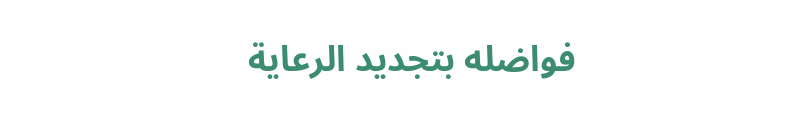فواضله بتجديد الرعاية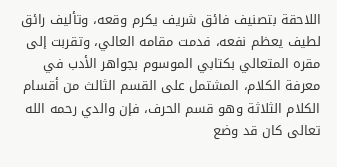اللاحقة بتصنيف فائق شريف يكرم وقعه، وتأليف رائق لطيف يعظم نفعه، فدمت مقامه العالي، وتقربت إلى مقره المتعالي بكتابي الموسوم بجواهر الأدب في معرفة الكلام، المشتمل على القسم الثالث من أقسام الكلام الثلاثة وهو قسم الحرف، فإن والدي رحمه الله تعالى كان قد وضع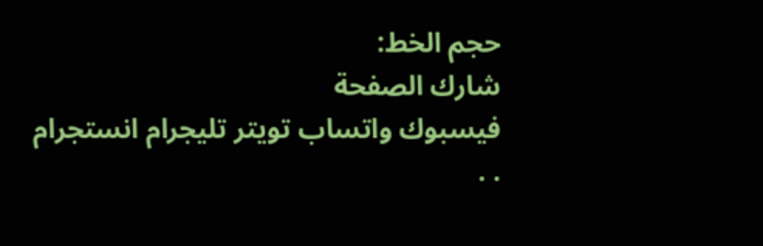حجم الخط:
شارك الصفحة
فيسبوك واتساب تويتر تليجرام انستجرام
. .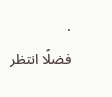.
فضلًا انتظر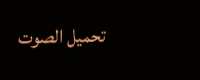تحميل الصوت